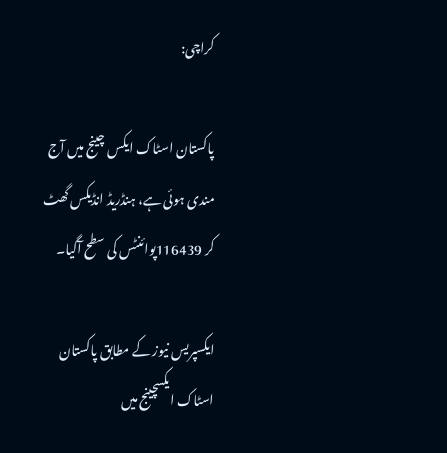کراچی:

پاکستان اسٹاک ایکس چینج میں آج مندی ہوئی ہے، ہنڈریڈ انڈیکس گھٹ کر 116439پوائنٹس کی سطح آگیا۔

ایکسپریس نیوز کے مطابق پاکستان اسٹاک ایکسچینج میں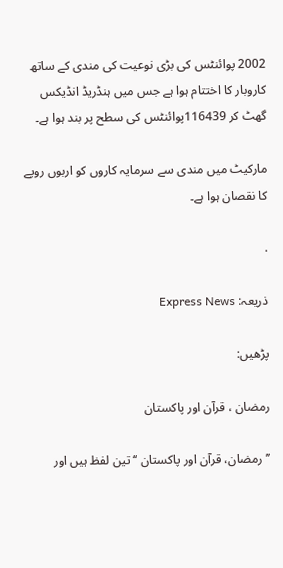2002 پوائنٹس کی بڑی نوعیت کی مندی کے ساتھ کاروبار کا اختتام ہوا ہے جس میں ہنڈریڈ انڈیکس گھٹ کر 116439پوائنٹس کی سطح پر بند ہوا ہے۔

مارکیٹ میں مندی سے سرمایہ کاروں کو اربوں روپے کا نقصان ہوا ہے۔

.

ذریعہ: Express News

پڑھیں:

رمضان ، قرآن اور پاکستان

’’رمضان، قرآن اور پاکستان ‘‘ تین لفظ ہیں اور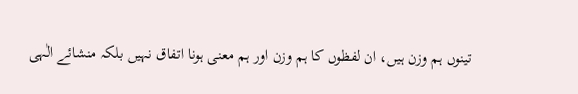تینوں ہم وزن ہیں، ان لفظوں کا ہم وزن اور ہم معنی ہونا اتفاق نہیں بلکہ منشائے الٰہی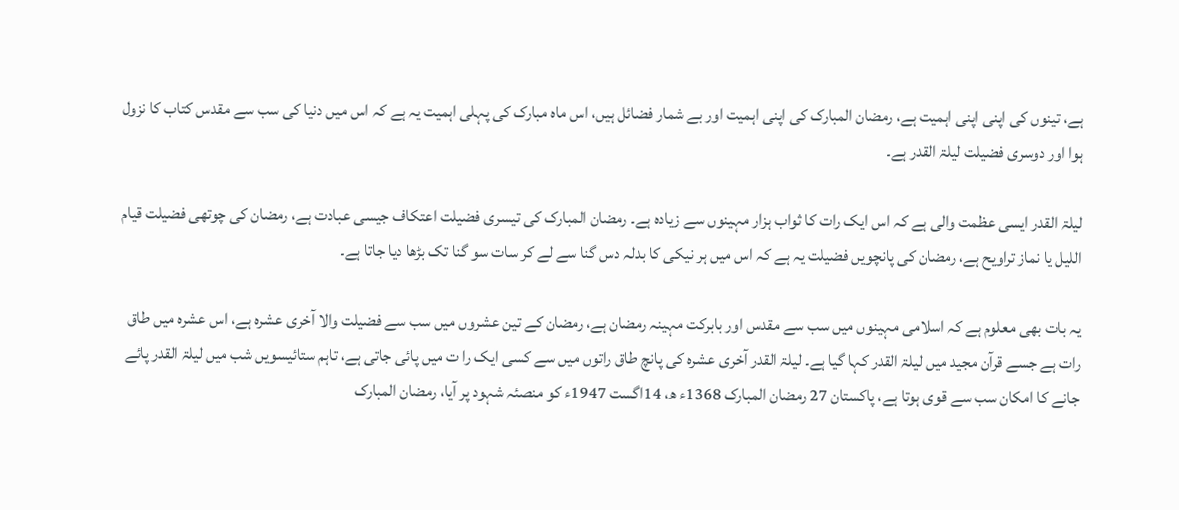ہے، تینوں کی اپنی اپنی اہمیت ہے، رمضان المبارک کی اپنی اہمیت اور بے شمار فضائل ہیں، اس ماہ مبارک کی پہلی اہمیت یہ ہے کہ اس میں دنیا کی سب سے مقدس کتاب کا نزول ہوا اور دوسری فضیلت لیلۃ القدر ہے۔

لیلۃ القدر ایسی عظمت والی ہے کہ اس ایک رات کا ثواب ہزار مہینوں سے زیادہ ہے۔ رمضان المبارک کی تیسری فضیلت اعتکاف جیسی عبادت ہے، رمضان کی چوتھی فضیلت قیام اللیل یا نماز تراویح ہے، رمضان کی پانچویں فضیلت یہ ہے کہ اس میں ہر نیکی کا بدلہ دس گنا سے لے کر سات سو گنا تک بڑھا دیا جاتا ہے۔

یہ بات بھی معلوم ہے کہ اسلامی مہینوں میں سب سے مقدس اور بابرکت مہینہ رمضان ہے، رمضان کے تین عشروں میں سب سے فضیلت والا آخری عشرہ ہے، اس عشرہ میں طاق رات ہے جسے قرآن مجید میں لیلۃ القدر کہا گیا ہے۔ لیلۃ القدر آخری عشرہ کی پانچ طاق راتوں میں سے کسی ایک را ت میں پائی جاتی ہے، تاہم ستائیسویں شب میں لیلۃ القدر پائے جانے کا امکان سب سے قوی ہوتا ہے، پاکستان 27 رمضان المبارک 1368ء ھ، 14اگست 1947ء کو منصئہ شہود پر آیا، رمضان المبارک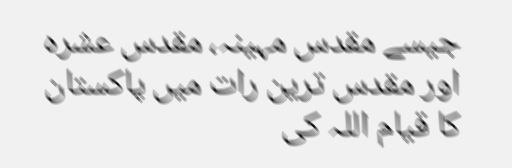جیسے مقدس مہینہ، مقدس عشرہ اور مقدس ترین رات میں پاکستان کا قیام اللہ کی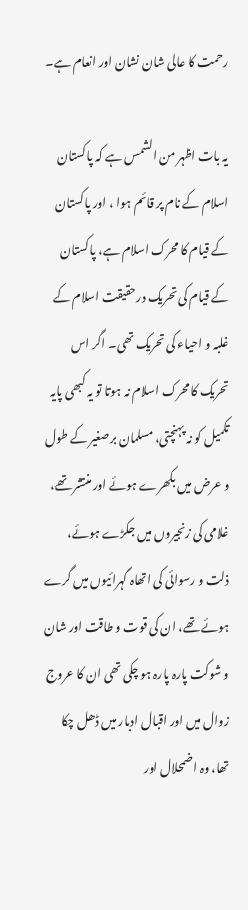رحمت کا عالی شان نشان اور انعام ہے۔

یہ بات اظہر من الشمس ہے کہ پاکستان اسلام کے نام پر قائم ہوا ، اور پاکستان کے قیام کا محرک اسلام ہے، پاکستان کے قیام کی تحریک درحقیقت اسلام کے غلبہ و احیاء کی تحریک تھی۔ اگر اس تحریک کا محرک اسلام نہ ہوتا تو یہ کبھی پایہ تکمیل کو نہ پہنچتی، مسلمان برصغیر کے طول و عرض میں بکھرے ہوئے اور منتشر تھے، غلامی کی زنجیروں میں جکڑے ہوئے، ذلت و رسوائی کی اتھاہ گہرائیوں میں گرے ہوئے تھے، ان کی قوت و طاقت اور شان و شوکت پارہ پارہ ہو چکی تھی ان کا عروج زوال میں اور اقبال ادبار میں ڈھل چکا تھا، وہ اضمحلال اور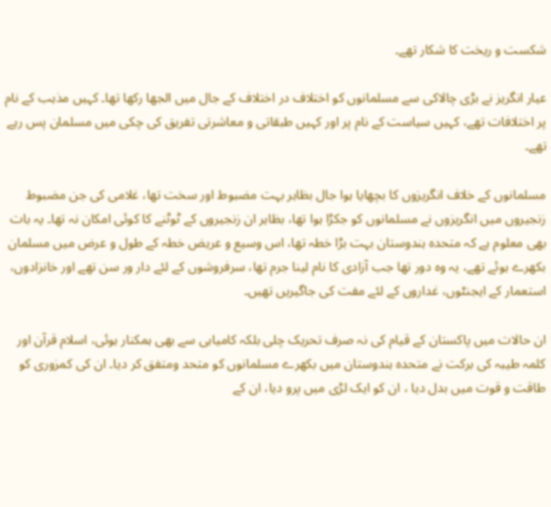شکست و ریخت کا شکار تھے۔

عیار انگریز نے بڑی چالاکی سے مسلمانوں کو اختلاف در اختلاف کے جال میں الجھا رکھا تھا۔ کہیں مذہب کے نام پر اختلافات تھے، کہیں سیاست کے نام پر اور کہیں طبقاتی و معاشرتی تفریق کی چکی میں مسلمان پس رہے تھے۔

مسلمانوں کے خلاف انگریزوں کا بچھایا ہوا جال بظاہر بہت مضبوط اور سخت تھا، غلامی کی جن مضبوط زنجیروں میں انگریزوں نے مسلمانوں کو جکڑا ہوا تھا، بظاہر ان زنجیروں کے ٹوٹنے کا کوئی امکان نہ تھا۔ یہ بات بھی معلوم ہے کہ متحدہ ہندوستان بہت بڑا خطہ تھا، اس وسیع و عریض خطہ کے طول و عرض میں مسلمان بکھرے ہوئے تھے، یہ وہ دور تھا جب آزادی کا نام لینا جرم تھا، سرفروشوں کے لئے دار ور سن تھے اور خانزادوں، استعمار کے ایجنٹوں، غداروں کے لئے مفت کی جاگیریں تھیں۔

ان حالات میں پاکستان کے قیام کی نہ صرف تحریک چلی بلکہ کامیابی سے بھی ہمکنار ہوئی، اسلام قرآن اور کلمہ طیبہ کی برکت نے متحدہ ہندوستان میں بکھرے مسلمانوں کو متحد ومتفق کر دیا۔ ان کی کمزوری کو طاقت و قوت میں بدل دیا ، ان کو ایک لڑی میں پرو دیا، ان کے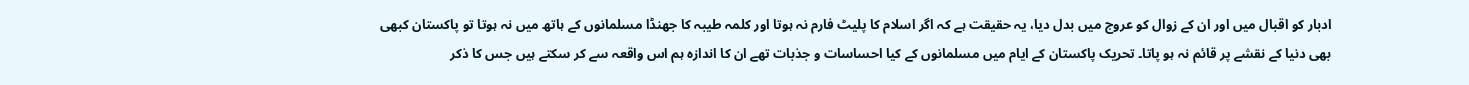ادبار کو اقبال میں اور ان کے زوال کو عروج میں بدل دیا، یہ حقیقت ہے کہ اگر اسلام کا پلیٹ فارم نہ ہوتا اور کلمہ طیبہ کا جھنڈا مسلمانوں کے ہاتھ میں نہ ہوتا تو پاکستان کبھی بھی دنیا کے نقشے پر قائم نہ ہو پاتا۔ تحریک پاکستان کے ایام میں مسلمانوں کے کیا احساسات و جذبات تھے ان کا اندازہ ہم اس واقعہ سے کر سکتے ہیں جس کا ذکر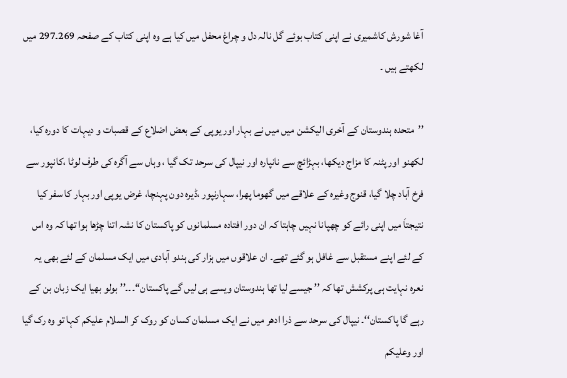آغا شورش کاشمیری نے اپنی کتاب بوئے گل نالہ دل و چراغ محفل میں کیا ہے وہ اپنی کتاب کے صفحہ 269۔297 میں لکھتے ہیں ۔

’’متحدہ ہندوستان کے آخری الیکشن میں میں نے بہار اور یوپی کے بعض اضلاع کے قصبات و دیہات کا دورہ کیا، لکھنو اور پٹنہ کا مزاج دیکھا، بہڑائچ سے نانپارہ اور نیپال کی سرحد تک گیا ، وہاں سے آگرہ کی طرف لوٹا ،کانپور سے فرخ آباد چلا گیا، قنوج وغیرہ کے علاقے میں گھوما پھرا، سہارنپور ،ڈیرہ دون پہنچا، غرض یوپی اور بہار کا سفر کیا نتیجتاَ میں اپنی رائے کو چھپانا نہیں چاہتا کہ ان دور افتادہ مسلمانوں کو پاکستان کا نشہ اتنا چڑھا ہوا تھا کہ وہ اس کے لئے اپنے مستقبل سے غافل ہو گئے تھے۔ ان علاقوں میں ہزار کی ہندو آبادی میں ایک مسلمان کے لئے بھی یہ نعرہ نہایت ہی پرکشش تھا کہ ’’ جیسے لیا تھا ہندوستان ویسے ہی لیں گے پاکستان‘‘۔۔۔’’ بولو بھیا ایک زبان بن کے رہے گا پاکستان‘‘۔ نیپال کی سرحد سے ذرا ادھر میں نے ایک مسلمان کسان کو روک کر السلام علیکم کہا تو وہ رک گیا اور وعلیکم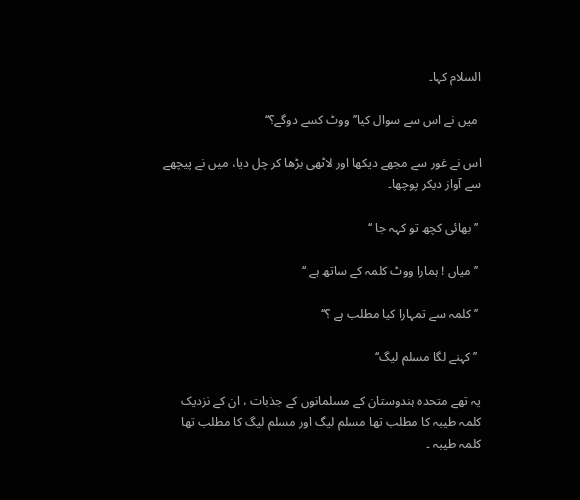السلام کہا۔

 میں نے اس سے سوال کیا’’ ووٹ کسے دوگے؟‘‘

اس نے غور سے مجھے دیکھا اور لاٹھی بڑھا کر چل دیا، میں نے پیچھے سے آواز دیکر پوچھا۔

 ’’ بھائی کچھ تو کہہ جا ‘‘

 ’’ میاں ! ہمارا ووٹ کلمہ کے ساتھ ہے ‘‘

 ’’ کلمہ سے تمہارا کیا مطلب ہے ؟‘‘

 ’’کہنے لگا مسلم لیگ‘‘

یہ تھے متحدہ ہندوستان کے مسلمانوں کے جذبات ، ان کے نزدیک کلمہ طیبہ کا مطلب تھا مسلم لیگ اور مسلم لیگ کا مطلب تھا کلمہ طیبہ ۔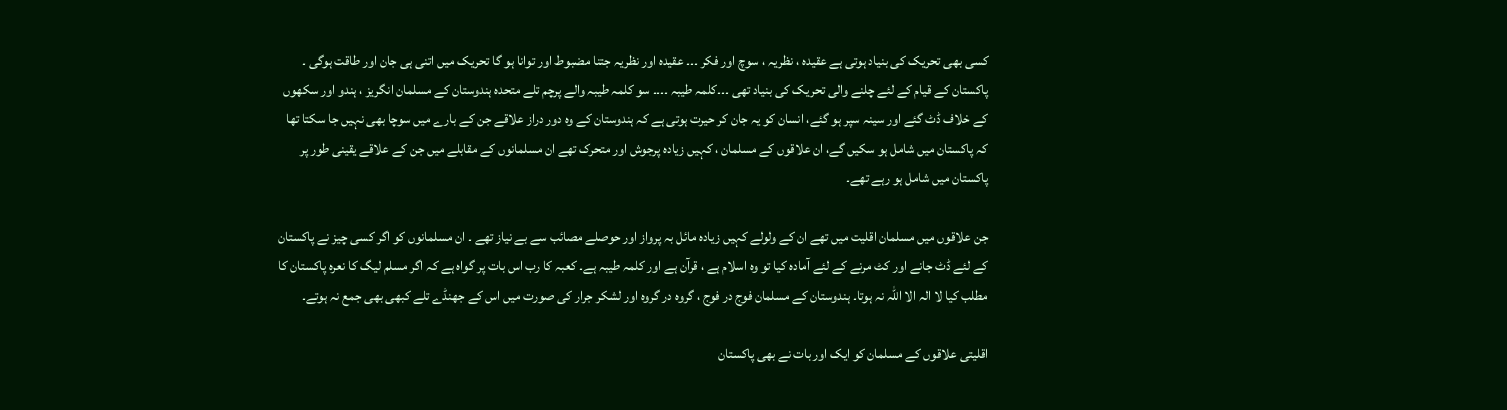کسی بھی تحریک کی بنیاد ہوتی ہے عقیدہ ، نظریہ ، سوچ اور فکر ۔۔۔ عقیدہ اور نظریہ جتنا مضبوط اور توانا ہو گا تحریک میں اتنی ہی جان اور طاقت ہوگی ۔ پاکستان کے قیام کے لئے چلنے والی تحریک کی بنیاد تھی ۔۔۔کلمہ طیبہ ۔۔۔۔ سو کلمہ طیبہ والے پرچم تلے متحدہ ہندوستان کے مسلمان انگریز ، ہندو اور سکھوں کے خلاف ڈٹ گئے اور سینہ سپر ہو گئے، انسان کو یہ جان کر حیرت ہوتی ہے کہ ہندوستان کے وہ دور دراز علاقے جن کے بارے میں سوچا بھی نہیں جا سکتا تھا کہ پاکستان میں شامل ہو سکیں گے، ان علاقوں کے مسلمان ، کہیں زیادہ پرجوش اور متحرک تھے ان مسلمانوں کے مقابلے میں جن کے علاقے یقینی طور پر پاکستان میں شامل ہو رہے تھے۔

جن علاقوں میں مسلمان اقلیت میں تھے ان کے ولولے کہیں زیادہ مائل بہ پرواز اور حوصلے مصائب سے بے نیاز تھے ۔ ان مسلمانوں کو اگر کسی چیز نے پاکستان کے لئے ڈٹ جانے اور کٹ مرنے کے لئے آمادہ کیا تو وہ اسلام ہے ، قرآن ہے اور کلمہ طیبہ ہے۔ کعبہ کا رب اس بات پر گواہ ہے کہ اگر مسلم لیگ کا نعرہ پاکستان کا مطلب کیا لا الہ الا اللہ نہ ہوتا۔ ہندوستان کے مسلمان فوج در فوج ، گروہ در گروہ اور لشکر جرار کی صورت میں اس کے جھنڈے تلے کبھی بھی جمع نہ ہوتے۔

اقلیتی علاقوں کے مسلمان کو ایک اور بات نے بھی پاکستان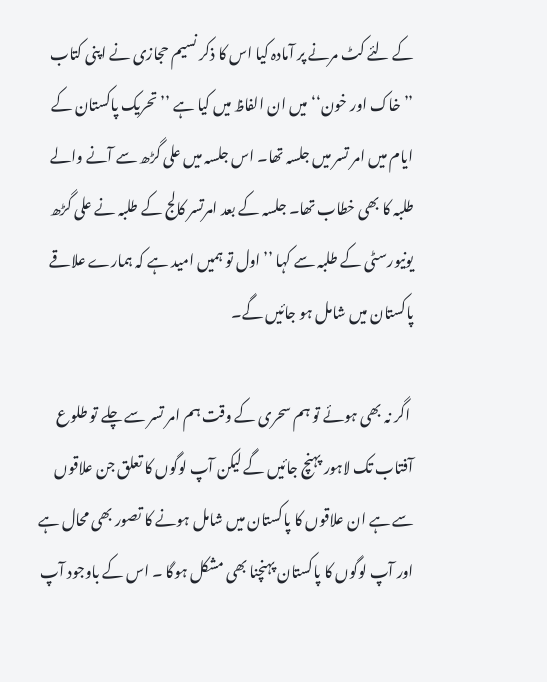کے لئے کٹ مرنے پر آمادہ کیا اس کا ذکر نسیم حجازی نے اپنی کتاب ’’خاک اور خون‘‘ میں ان الفاظ میں کیا ہے ’’تحریک پاکستان کے ایام میں امر تسر میں جلسہ تھا۔ اس جلسہ میں علی گڑھ سے آنے والے طلبہ کا بھی خطاب تھا۔ جلسہ کے بعد امرتسر کالج کے طلبہ نے علی گڑھ یونیورسٹی کے طلبہ سے کہا ’’اول تو ہمیں امید ہے کہ ہمارے علاقے پاکستان میں شامل ہو جائیں گے۔

 اگر نہ بھی ہوئے تو ہم سحری کے وقت ہم امر تسر سے چلے تو طلوع آفتاب تک لاہور پہنچ جائیں گے لیکن آپ لوگوں کا تعلق جن علاقوں سے ہے ان علاقوں کا پاکستان میں شامل ہونے کا تصور بھی محال ہے اور آپ لوگوں کا پاکستان پہنچنا بھی مشکل ہوگا ۔ اس کے باوجود آپ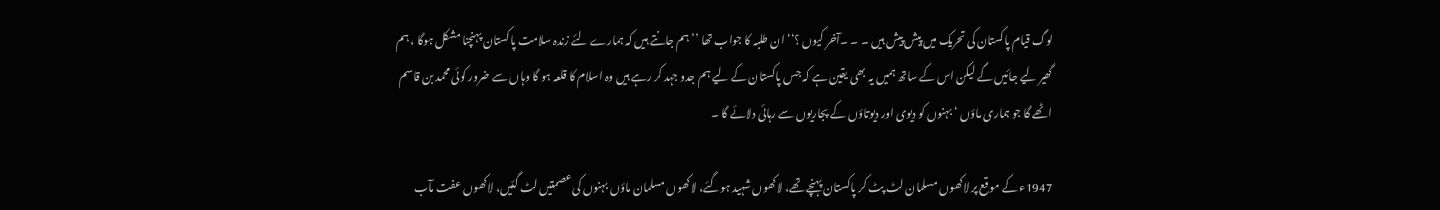لوگ قیام پاکستان کی تحریک میں پیش پیش ہیں ۔ ۔ ۔آخر کیوں ؟‘‘ ان طلبہ کا جواب تھا ’’ہم جانتے ہیں کہ ہمارے لئے زندہ سلامت پاکستان پہنچنا مشکل ہوگا ، ہم گھیر لیے جائیں گے لیکن اس کے ساتھ ہمیں یہ بھی یقین ہے کہ جس پاکستان کے لیے ہم جدو جہد کر رہے ہیں وہ اسلام کا قلعہ ہو گا وہاں سے ضرور کوئی محمد بن قاسم اٹھے گا جو ہماری ماؤں ‘ بہنوں کو دیوی اور دیوتاؤں کے پجاریوں سے رہائی دلائے گا ۔

1947ء کے موقع پر لاکھوں مسلمان لٹ پٹ کر پاکستان پہنچے تھے، لاکھوں شہید ہوگئے، لاکھوں مسلمان ماؤں بہنوں کی عصمتیں لٹ گئیں، لاکھوں عفت مآب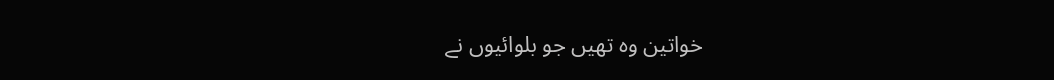خواتین وہ تھیں جو بلوائیوں نے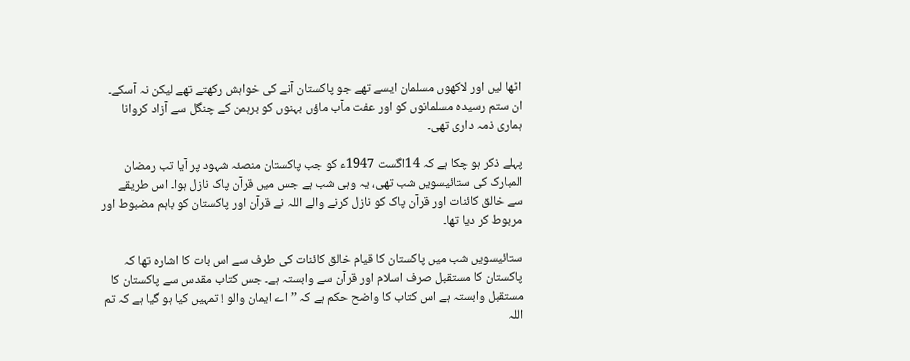اٹھا لیں اور لاکھوں مسلمان ایسے تھے جو پاکستان آنے کی خواہش رکھتے تھے لیکن نہ آسکے۔ ان ستم رسیدہ مسلمانوں کو اور عفت مآب ماؤں بہنوں کو برہمن کے چنگل سے آزاد کروانا ہماری ذمہ داری تھی۔

پہلے ذکر ہو چکا ہے کہ 14اگست 1947ء کو جب پاکستان منصئہ شہود پر آیا تب رمضان المبارک کی ستائیسویں شب تھی، یہ وہی شب ہے جس میں قرآن پاک نازل ہوا۔ اس طریقے سے خالق کائنات اور قرآن پاک کو نازل کرنے والے اللہ نے قرآن اور پاکستان کو باہم مضبوط اور مربوط کر دیا تھا۔

ستائیسویں شب میں پاکستان کا قیام خالق کائنات کی طرف سے اس بات کا اشارہ تھا کہ پاکستان کا مستقبل صرف اسلام اور قرآن سے وابستہ ہے۔ جس کتاب مقدس سے پاکستان کا مستقبل وابستہ ہے اس کتاب کا واضح حکم ہے کہ ’’ اے ایمان والو ! تمہیں کیا ہو گیا ہے کہ تم اللہ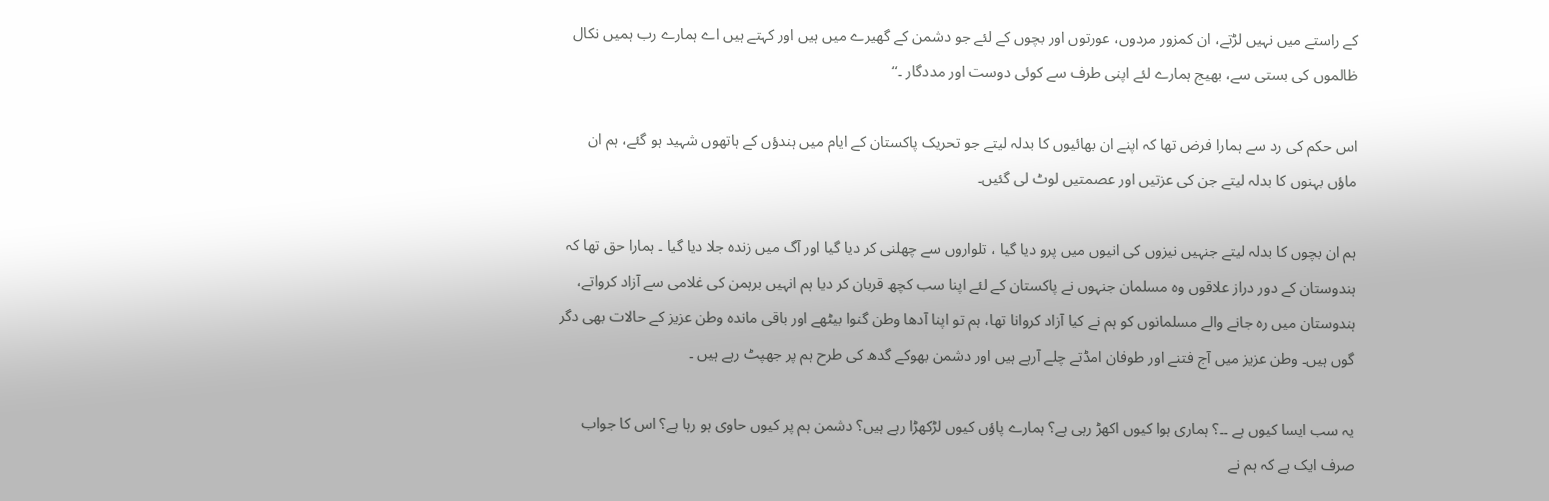کے راستے میں نہیں لڑتے، ان کمزور مردوں، عورتوں اور بچوں کے لئے جو دشمن کے گھیرے میں ہیں اور کہتے ہیں اے ہمارے رب ہمیں نکال ظالموں کی بستی سے، بھیج ہمارے لئے اپنی طرف سے کوئی دوست اور مددگار ۔‘‘

اس حکم کی رد سے ہمارا فرض تھا کہ اپنے ان بھائیوں کا بدلہ لیتے جو تحریک پاکستان کے ایام میں ہندؤں کے ہاتھوں شہید ہو گئے، ہم ان ماؤں بہنوں کا بدلہ لیتے جن کی عزتیں اور عصمتیں لوٹ لی گئیں۔

ہم ان بچوں کا بدلہ لیتے جنہیں نیزوں کی انیوں میں پرو دیا گیا ، تلواروں سے چھلنی کر دیا گیا اور آگ میں زندہ جلا دیا گیا ۔ ہمارا حق تھا کہ ہندوستان کے دور دراز علاقوں وہ مسلمان جنہوں نے پاکستان کے لئے اپنا سب کچھ قربان کر دیا ہم انہیں برہمن کی غلامی سے آزاد کرواتے، ہندوستان میں رہ جانے والے مسلمانوں کو ہم نے کیا آزاد کروانا تھا، ہم تو اپنا آدھا وطن گنوا بیٹھے اور باقی ماندہ وطن عزیز کے حالات بھی دگر گوں ہیں۔ وطن عزیز میں آج فتنے اور طوفان امڈتے چلے آرہے ہیں اور دشمن بھوکے گدھ کی طرح ہم پر جھپٹ رہے ہیں ۔

یہ سب ایسا کیوں ہے ۔۔؟ ہماری ہوا کیوں اکھڑ رہی ہے؟ ہمارے پاؤں کیوں لڑکھڑا رہے ہیں؟ دشمن ہم پر کیوں حاوی ہو رہا ہے؟ اس کا جواب صرف ایک ہے کہ ہم نے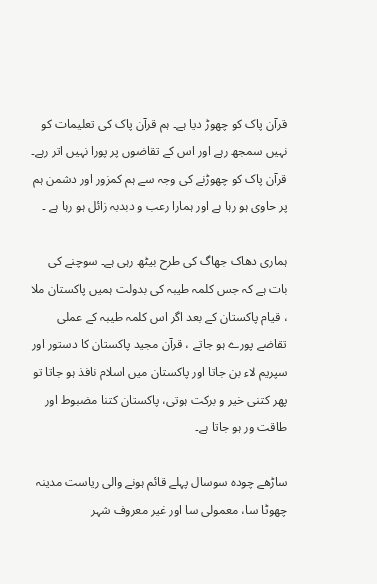قرآن پاک کو چھوڑ دیا ہے۔ ہم قرآن پاک کی تعلیمات کو نہیں سمجھ رہے اور اس کے تقاضوں پر پورا نہیں اتر رہے۔ قرآن پاک کو چھوڑنے کی وجہ سے ہم کمزور اور دشمن ہم پر حاوی ہو رہا ہے اور ہمارا رعب و دبدبہ زائل ہو رہا ہے ۔

ہماری دھاک جھاگ کی طرح بیٹھ رہی ہے۔ سوچنے کی بات ہے کہ جس کلمہ طیبہ کی بدولت ہمیں پاکستان ملا ، قیام پاکستان کے بعد اگر اس کلمہ طیبہ کے عملی تقاضے پورے ہو جاتے ، قرآن مجید پاکستان کا دستور اور سپریم لاء بن جاتا اور پاکستان میں اسلام نافذ ہو جاتا تو پھر کتنی خیر و برکت ہوتی، پاکستان کتنا مضبوط اور طاقت ور ہو جاتا ہے۔

ساڑھے چودہ سوسال پہلے قائم ہونے والی ریاست مدینہ چھوٹا سا، معمولی سا اور غیر معروف شہر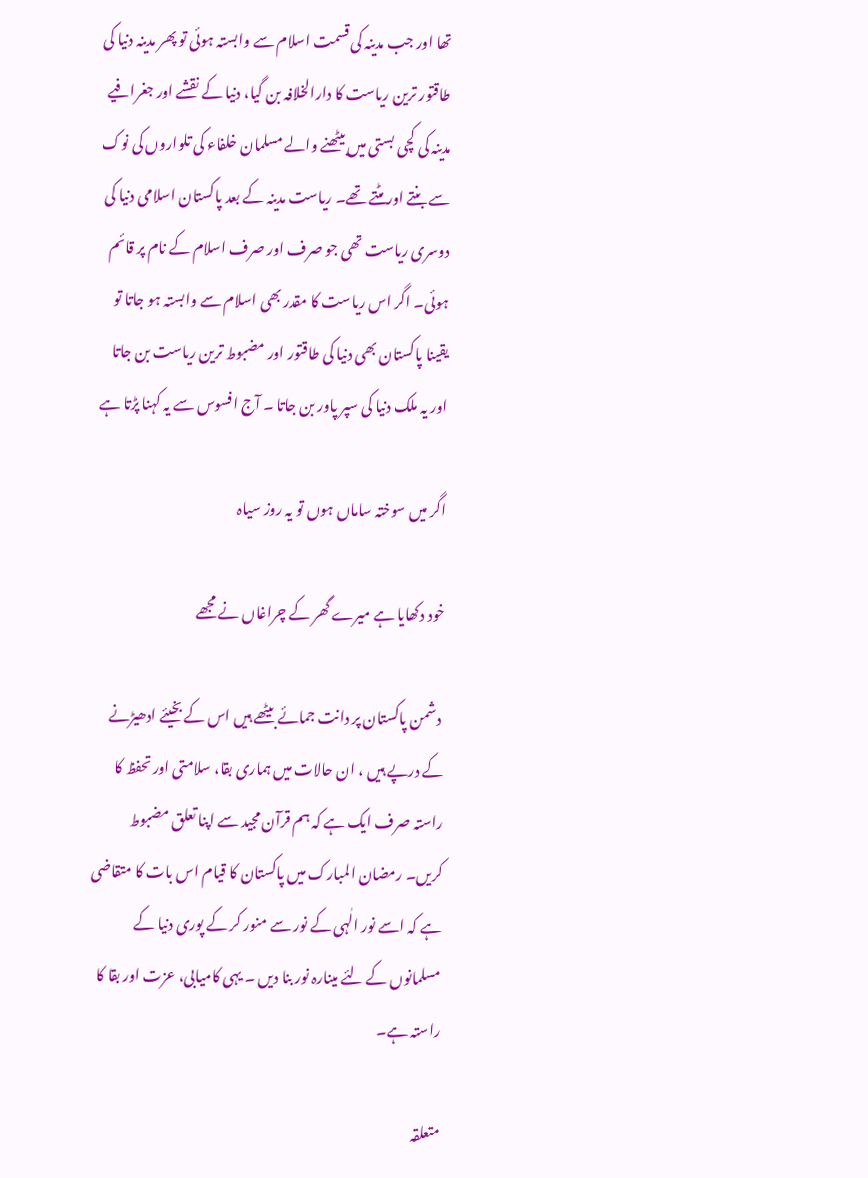تھا اور جب مدینہ کی قسمت اسلام سے وابستہ ہوئی تو پھر مدینہ دنیا کی طاقتور ترین ریاست کا دارالخلافہ بن گیا، دنیا کے نقشے اور جغرافیے مدینہ کی کچی بستی میں بیٹھنے والے مسلمان خلفاء کی تلواروں کی نوک سے بنتے اور مٹتے تھے۔ ریاست مدینہ کے بعد پاکستان اسلامی دنیا کی دوسری ریاست تھی جو صرف اور صرف اسلام کے نام پر قائم ہوئی۔ اگر اس ریاست کا مقدر بھی اسلام سے وابستہ ہو جاتا تو یقینا پاکستان بھی دنیا کی طاقتور اور مضبوط ترین ریاست بن جاتا اور یہ ملک دنیا کی سپر پاور بن جاتا ۔ آج افسوس سے یہ کہنا پڑتا ہے

اگر میں سوختہ ساماں ہوں تو یہ روز سیاہ

خود دکھایا ہے میرے گھر کے چراغاں نے مجھے

 دشمن پاکستان پر دانت جمائے بیٹھے ہیں اس کے بخیئے ادھیڑنے کے درپے ہیں ، ان حالات میں ہماری بقا، سلامتی اور تحفظ کا راستہ صرف ایک ہے کہ ہم قرآن مجید سے اپنا تعلق مضبوط کریں۔ رمضان المبارک میں پاکستان کا قیام اس بات کا متقاضی ہے کہ اسے نور الٰہی کے نور سے منور کر کے پوری دنیا کے مسلمانوں کے لئے مینارہ نور بنا دیں ۔ یہی کامیابی، عزت اور بقا کا راستہ ہے۔

متعلقہ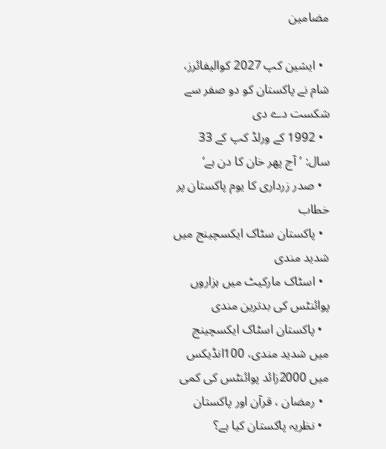مضامین

  • ایشین کپ 2027 کوالیفائرز، شام نے پاکستان کو دو صفر سے شکست دے دی
  • 1992 کے ورلڈ کپ کے 33 سال: ’آج پھر خان کا دن ہے‘
  • صدر زرداری کا یوم پاکستان پر خطاب
  • پاکستان سٹاک ایکسچینج میں شدید مندی
  • اسٹاک مارکیٹ میں ہزاروں پوائنٹس کی بدترین مندی
  • پاکستان اسٹاک ایکسچینج میں شدید مندی، 100انڈیکس میں 2000زائد پوائنٹس کی کمی
  • رمضان ، قرآن اور پاکستان
  • نظریہ پاکستان کیا ہے؟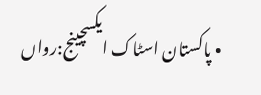• پاکستان اسٹاک ایکسچینج:رواں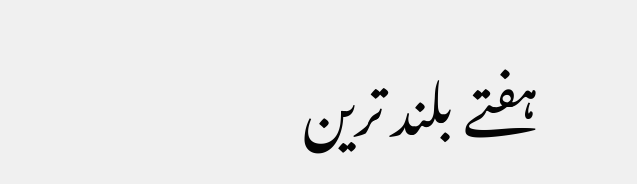ہفتے بلند ترین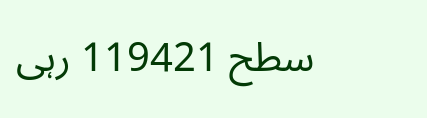سطح 119421 رہی